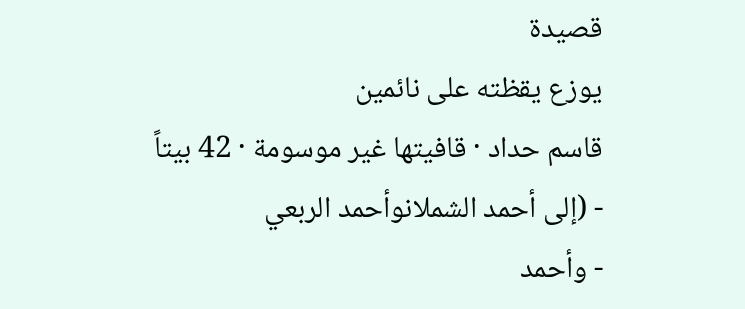قصيدة
يوزع يقظته على نائمين
قاسم حداد · قافيتها غير موسومة · 42 بيتاً
- (إلى أحمد الشملانوأحمد الربعي
- وأحمد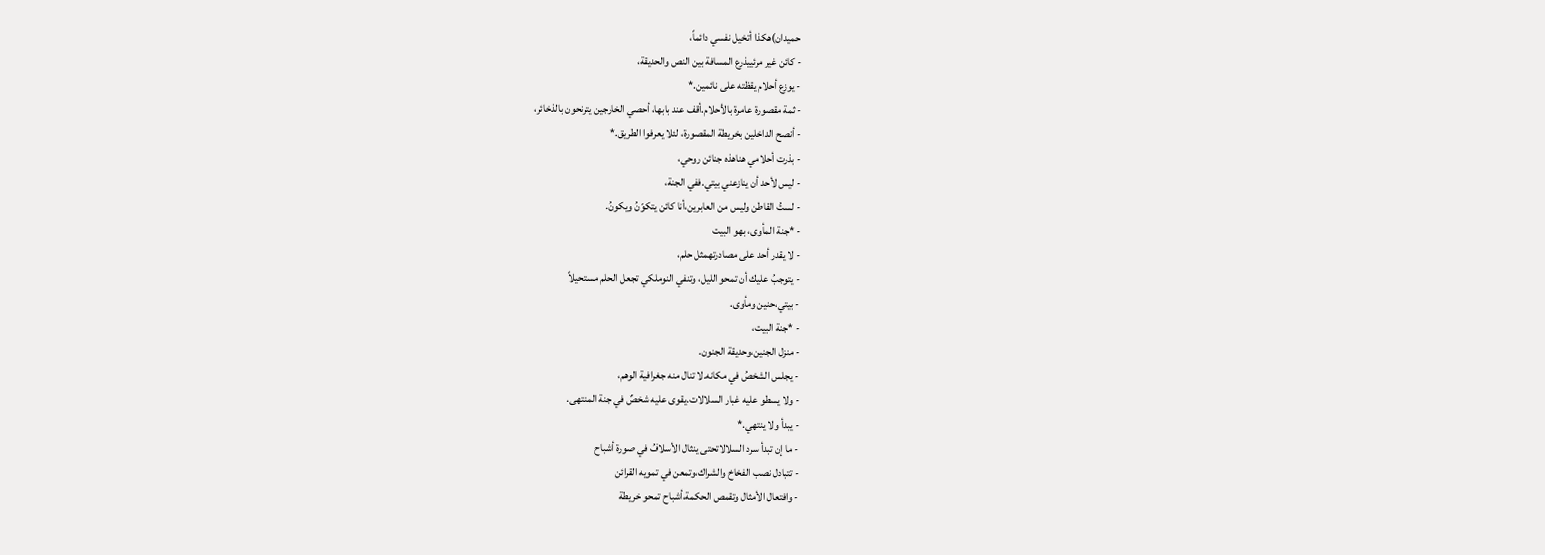حميدان)هكذا أتخيل نفسي دائماً،
- كائن غير مرئييذرع المسافة بين النص والحديقة،
- يوزع أحلام يقظته على نائمين.*
- ثمة مقصورة عامرة بالأحلام.أقف عند بابها، أحصي الخارجين يترنحون بالذخائر،
- أنصح الداخلين بخريطة المقصورة، لئلا يعرفوا الطريق.*
- بذرت أحلامي هناهذه جنائن روحي،
- ليس لأحد أن ينازعني بيتي.ففي الجنة،
- لستُ القاطن وليس من العابرين،أنا كائن يتكوّنُ ويكونُ.
- *جنة المأوى، بهو البيت
- لا يقدر أحد على مصادرتهمثل حلم،
- يتوجبُ عليك أن تمحو الليل، وتنفي النوملكي تجعل الحلم مستحيلاً
- بيتي،حنين ومأوى.
- *جنة البيت،
- منزل الجنين،وحديقة الجنون.
- يجلس الشخصُ في مكانه.لا تنال منه جغرافية الوهم،
- ولا يسطو عليه غبار السلالات.يقوى عليه شخصٌ في جنة المنتهى.
- يبدأ ولا ينتهي.*
- ما إن تبدأ سرد السلالاتحتى ينثال الأسلافُ في صورة أشباح
- تتبادل نصب الفخاخ والشراك،وتمعن في تمويه القرائن
- وافتعال الأمثال وتقمص الحكمة،أشباح تمحو خريطة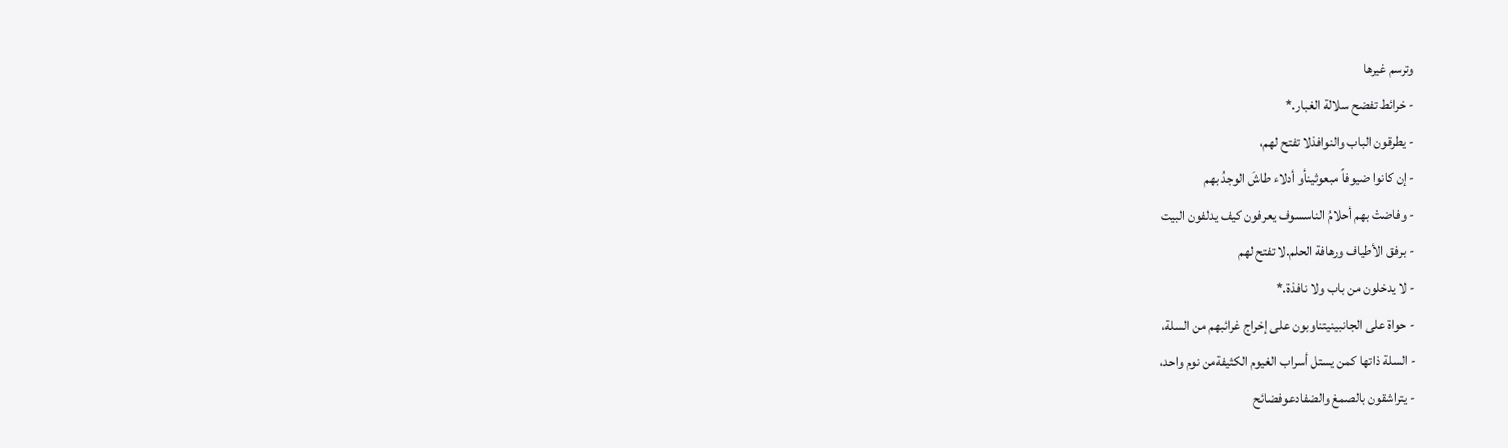وترسم غيرها
- خرائط تفضح سلالة الغبار.*
- يطرقون الباب والنوافذلا تفتح لهم،
- إن كانوا ضيوفاً مبعوثينأو أدلاء طاشَ الوجدُ بهم
- وفاضتْ بهم أحلامُ الناسسوف يعرفون كيف يدلفون البيت
- برفق الأطياف ورهافة الحلم.لا تفتح لهم
- لا يدخلون من باب ولا نافذة.*
- حواة على الجانبينيتناوبون على إخراج غرائبهم من السلة،
- السلة ذاتها كمن يستل أسراب الغيوم الكثيفةمن نوم واحد،
- يتراشقون بالصمغ والضفادعوفضائح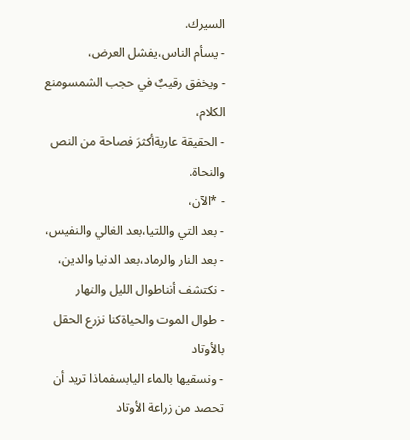السيرك.
- يسأم الناس،يفشل العرض،
- ويخفق رقيبٌ في حجب الشمسومنع الكلام،
- الحقيقة عاريةأكثرَ فصاحة من النص والنحاة.
- *الآن،
- بعد التي واللتيا،بعد الغالي والنفيس،
- بعد النار والرماد،بعد الدنيا والدين،
- نكتشف أنناطوال الليل والنهار
- طوال الموت والحياةكنا نزرع الحقل بالأوتاد
- ونسقيها بالماء اليابسفماذا تريد أن تحصد من زراعة الأوتاد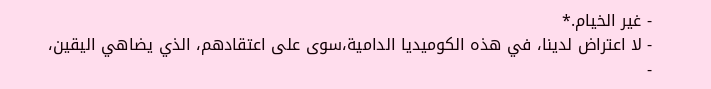- غير الخيام.*
- لا اعتراض لدينا، في هذه الكوميديا الدامية،سوى على اعتقادهم، الذي يضاهي اليقين،
-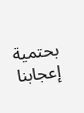بحتمية إعجابنا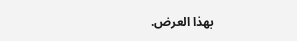بهذا العرض.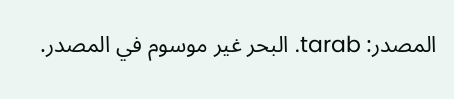المصدر: tarab. البحر غير موسوم في المصدر.